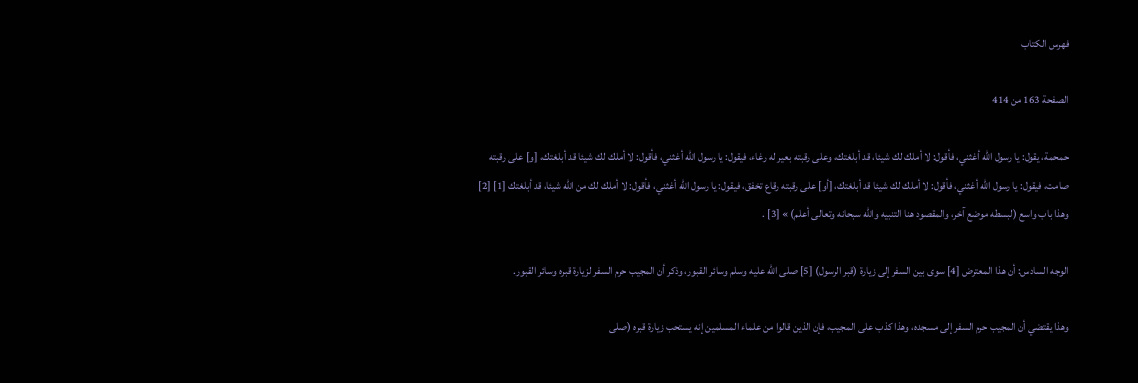فهرس الكتاب

الصفحة 163 من 414

حمحمة، يقول: يا رسول الله أغثني، فأقول: لا أملك لك شيئا، قد أبلغتك، وعلى رقبته بعير له رغاء، فيقول: يا رسول الله أغثني، فأقول: لا أملك لك شيئا قد أبلغتك، [و] على رقبته صامت، فيقول: يا رسول الله أغثني، فأقول: لا أملك لك شيئا قد أبلغتك، [أو] على رقبته رقاع تخفق، فيقول: يا رسول الله أغثني، فأقول: لا أملك لك من الله شيئا، قد أبلغتك [1] [2] وهذا باب واسع (لبسطه موضع آخر، والمقصود هنا التنبيه والله سبحانه وتعالى أعلم) » [3] .

الوجه السادس: أن هذا المعترض [4] سوى بين السفر إلى زيارة (قبر الرسول) [5] صلى الله عليه وسلم وسائر القبور، وذكر أن المجيب حرم السفر لزيارة قبره وسائر القبور.

وهذا يقتضي أن المجيب حرم السفر إلى مسجده، وهذا كذب على المجيب، فإن الذين قالوا من علماء المسلمين إنه يستحب زيارة قبره (صلى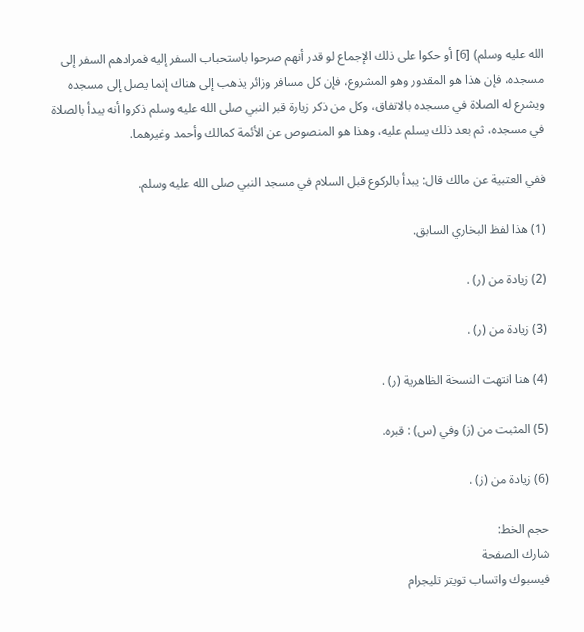الله عليه وسلم) [6] أو حكوا على ذلك الإجماع لو قدر أنهم صرحوا باستحباب السفر إليه فمرادهم السفر إلى مسجده، فإن هذا هو المقدور وهو المشروع، فإن كل مسافر وزائر يذهب إلى هناك إنما يصل إلى مسجده ويشرع له الصلاة في مسجده بالاتفاق، وكل من ذكر زيارة قبر النبي صلى الله عليه وسلم ذكروا أنه يبدأ بالصلاة في مسجده، ثم بعد ذلك يسلم عليه، وهذا هو المنصوص عن الأئمة كمالك وأحمد وغيرهما.

ففي العتبية عن مالك قال: يبدأ بالركوع قبل السلام في مسجد النبي صلى الله عليه وسلم.

(1) هذا لفظ البخاري السابق.

(2) زيادة من (ر) .

(3) زيادة من (ر) .

(4) هنا انتهت النسخة الظاهرية (ر) .

(5) المثبت من (ز) وفي (س) : قبره.

(6) زيادة من (ز) .

حجم الخط:
شارك الصفحة
فيسبوك واتساب تويتر تليجرام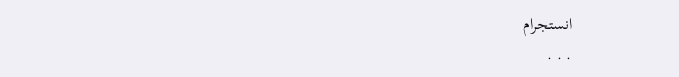انستجرام
. . .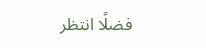فضلًا انتظر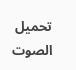تحميل الصوت